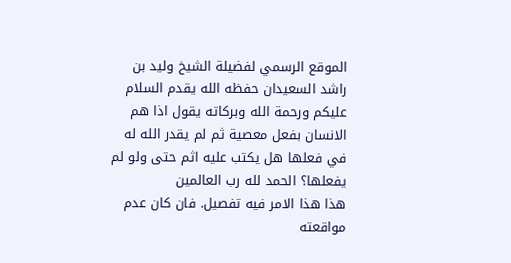الموقع الرسمي لفضيلة الشيخ وليد بن راشد السعيدان حفظه الله يقدم السلام عليكم ورحمة الله وبركاته يقول اذا هم الانسان بفعل معصية ثم لم يقدر الله له في فعلها هل يكتب عليه اثم حتى ولو لم يفعلها؟ الحمد لله رب العالمين
هذا هذا الامر فيه تفصيل. فان كان عدم مواقعته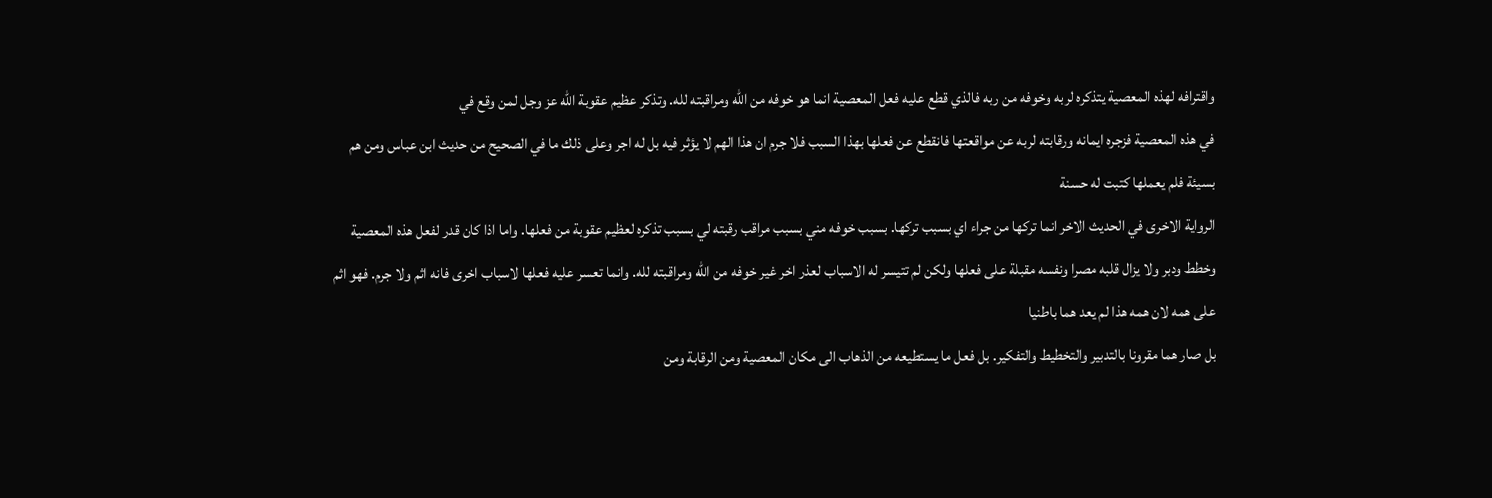واقترافه لهذه المعصية يتذكره لربه وخوفه من ربه فالذي قطع عليه فعل المعصية انما هو خوفه من الله ومراقبته لله. وتذكر عظيم عقوبة الله عز وجل لمن وقع في
في هذه المعصية فزجره ايمانه ورقابته لربه عن مواقعتها فانقطع عن فعلها بهذا السبب فلا جرم ان هذا الهم لا يؤثر فيه بل له اجر وعلى ذلك ما في الصحيح من حديث ابن عباس ومن هم بسيئة فلم يعملها كتبت له حسنة
الرواية الاخرى في الحديث الاخر انما تركها من جراء اي بسبب تركها. بسبب خوفه مني بسبب مراقب رقبته لي بسبب تذكره لعظيم عقوبة من فعلها. واما اذا كان قدر لفعل هذه المعصية
وخطط ودبر ولا يزال قلبه مصرا ونفسه مقبلة على فعلها ولكن لم تتيسر له الاسباب لعذر اخر غير خوفه من الله ومراقبته لله. وانما تعسر عليه فعلها لاسباب اخرى فانه اثم ولا جرم. فهو اثم على همه لان همه هذا لم يعد هما باطنيا
بل صار هما مقرونا بالتدبير والتخطيط والتفكير. بل فعل ما يستطيعه من الذهاب الى مكان المعصية ومن الرقابة ومن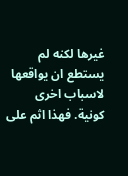غيرها لكنه لم يستطع ان يواقعها لاسباب اخرى كونية. فهذا اثم على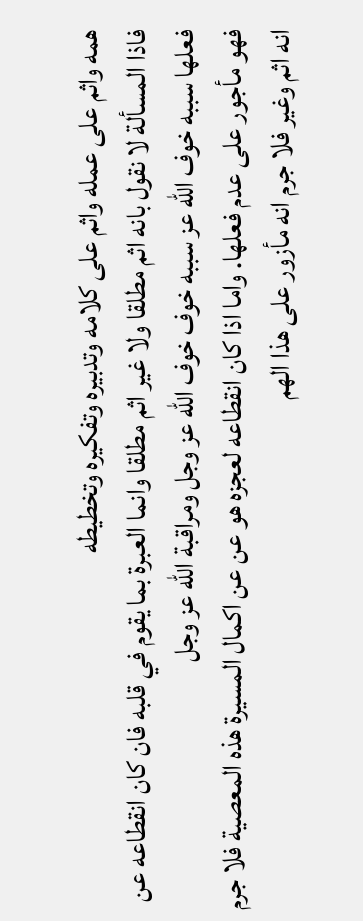همه واثم على عمله واثم على كلامه وتدبيره وتفكيره وتخطيطه
فاذا المسألة لا نقول بانه اثم مطلقا ولا غير اثم مطلقا وانما العبرة بما يقوم في قلبه فان كان انقطاعه عن فعلها سببه خوف الله عز سببه خوف خوف الله عز وجل ومراقبة الله عز وجل
فهو مأجور على عدم فعلها. واما اذا كان انقطاعه لعجزه هو عن عن اكمال المسيرة هذه المعصية فلا جرم انه اثم وغير فلا جرم انه مأزور على هذا الهم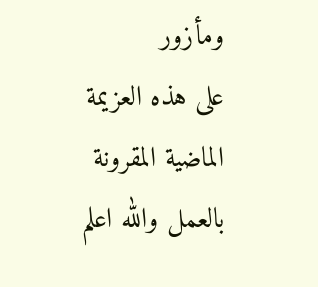ومأزور
على هذه العزيمة الماضية المقرونة بالعمل والله اعلم